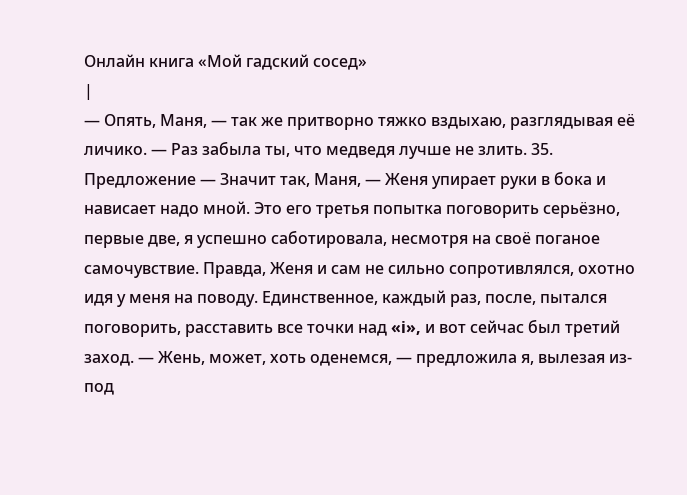Онлайн книга «Мой гадский сосед»
|
— Опять, Маня, — так же притворно тяжко вздыхаю, разглядывая её личико. — Раз забыла ты, что медведя лучше не злить. 35. Предложение — Значит так, Маня, — Женя упирает руки в бока и нависает надо мной. Это его третья попытка поговорить серьёзно, первые две, я успешно саботировала, несмотря на своё поганое самочувствие. Правда, Женя и сам не сильно сопротивлялся, охотно идя у меня на поводу. Единственное, каждый раз, после, пытался поговорить, расставить все точки над «i», и вот сейчас был третий заход. — Жень, может, хоть оденемся, — предложила я, вылезая из-под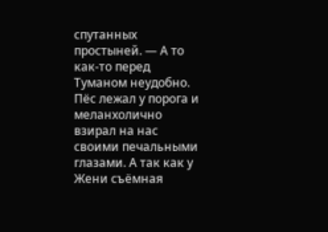спутанных простыней. — А то как-то перед Туманом неудобно. Пёс лежал у порога и меланхолично взирал на нас своими печальными глазами. А так как у Жени съёмная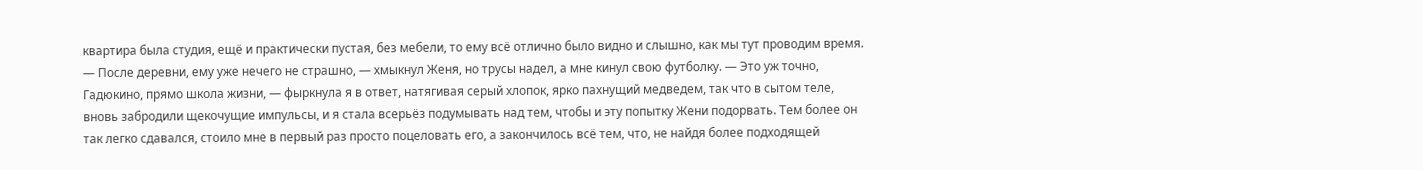квартира была студия, ещё и практически пустая, без мебели, то ему всё отлично было видно и слышно, как мы тут проводим время. — После деревни, ему уже нечего не страшно, — хмыкнул Женя, но трусы надел, а мне кинул свою футболку. — Это уж точно, Гадюкино, прямо школа жизни, — фыркнула я в ответ, натягивая серый хлопок, ярко пахнущий медведем, так что в сытом теле, вновь забродили щекочущие импульсы, и я стала всерьёз подумывать над тем, чтобы и эту попытку Жени подорвать. Тем более он так легко сдавался, стоило мне в первый раз просто поцеловать его, а закончилось всё тем, что, не найдя более подходящей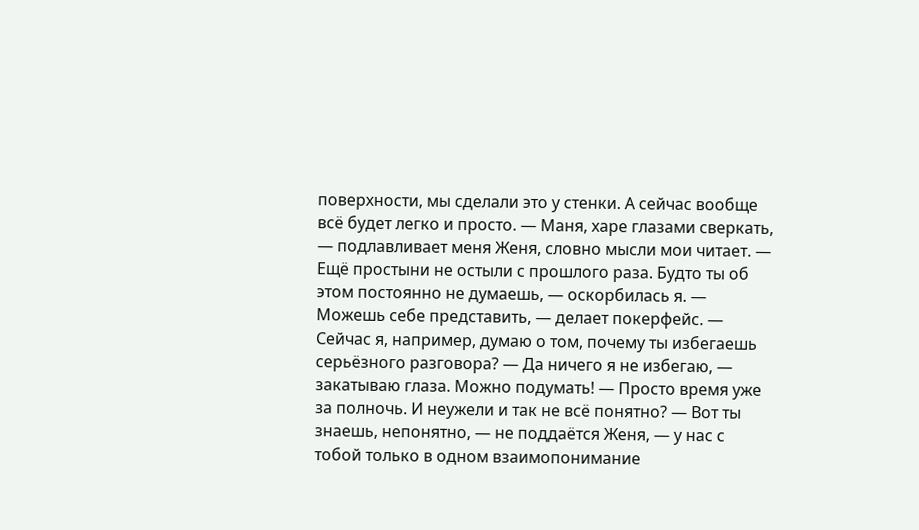поверхности, мы сделали это у стенки. А сейчас вообще всё будет легко и просто. — Маня, харе глазами сверкать, — подлавливает меня Женя, словно мысли мои читает. — Ещё простыни не остыли с прошлого раза. Будто ты об этом постоянно не думаешь, — оскорбилась я. — Можешь себе представить, — делает покерфейс. — Сейчас я, например, думаю о том, почему ты избегаешь серьёзного разговора? — Да ничего я не избегаю, — закатываю глаза. Можно подумать! — Просто время уже за полночь. И неужели и так не всё понятно? — Вот ты знаешь, непонятно, — не поддаётся Женя, — у нас с тобой только в одном взаимопонимание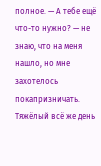полное. — А тебе ещё что-то нужно? — не знаю, что на меня нашло, но мне захотелось покапризничать. Тяжёлый всё же день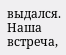выдался. Наша встреча,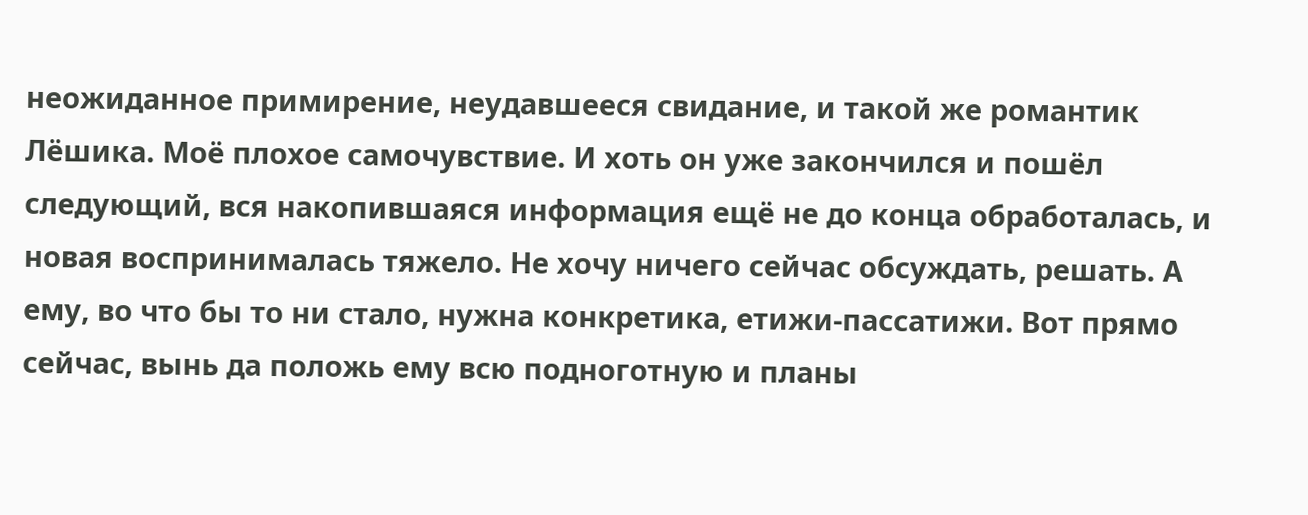неожиданное примирение, неудавшееся свидание, и такой же романтик Лёшика. Моё плохое самочувствие. И хоть он уже закончился и пошёл следующий, вся накопившаяся информация ещё не до конца обработалась, и новая воспринималась тяжело. Не хочу ничего сейчас обсуждать, решать. А ему, во что бы то ни стало, нужна конкретика, етижи-пассатижи. Вот прямо сейчас, вынь да положь ему всю подноготную и планы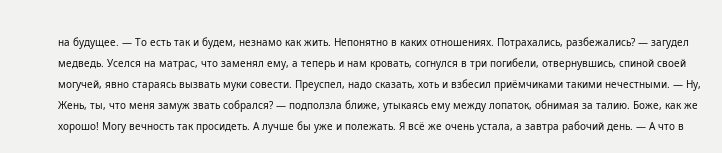на будущее. — То есть так и будем, незнамо как жить. Непонятно в каких отношениях. Потрахались, разбежались? — загудел медведь. Уселся на матрас, что заменял ему, а теперь и нам кровать, согнулся в три погибели, отвернувшись, спиной своей могучей, явно стараясь вызвать муки совести. Преуспел, надо сказать, хоть и взбесил приёмчиками такими нечестными. — Ну, Жень, ты, что меня замуж звать собрался? — подползла ближе, утыкаясь ему между лопаток, обнимая за талию. Боже, как же хорошо! Могу вечность так просидеть. А лучше бы уже и полежать. Я всё же очень устала, а завтра рабочий день. — А что в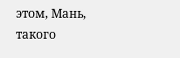этом, Мань, такого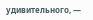удивительного, —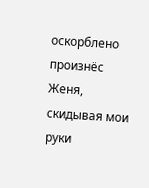оскорблено произнёс Женя, скидывая мои руки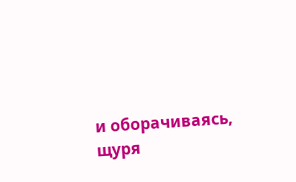и оборачиваясь, щуря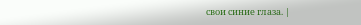свои синие глаза. |